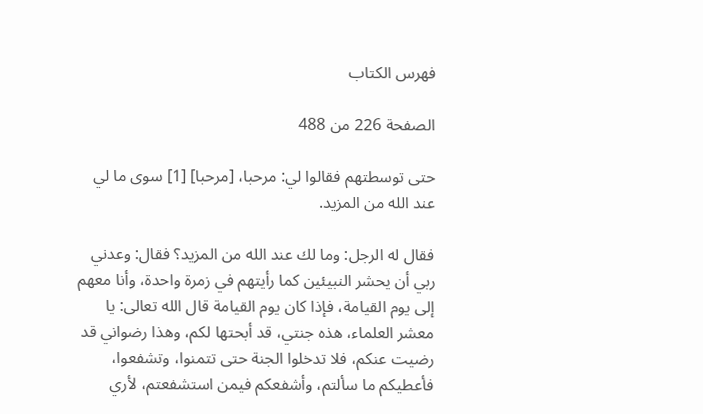فهرس الكتاب

الصفحة 226 من 488

حتى توسطتهم فقالوا لي: مرحبا، [مرحبا] [1] سوى ما لي عند الله من المزيد.

فقال له الرجل: وما لك عند الله من المزيد؟ فقال: وعدني ربي أن يحشر النبيئين كما رأيتهم في زمرة واحدة، وأنا معهم إلى يوم القيامة، فإذا كان يوم القيامة قال الله تعالى: يا معشر العلماء، هذه جنتي، قد أبحتها لكم، وهذا رضواني قد رضيت عنكم، فلا تدخلوا الجنة حتى تتمنوا، وتشفعوا، فأعطيكم ما سألتم، وأشفعكم فيمن استشفعتم، لأري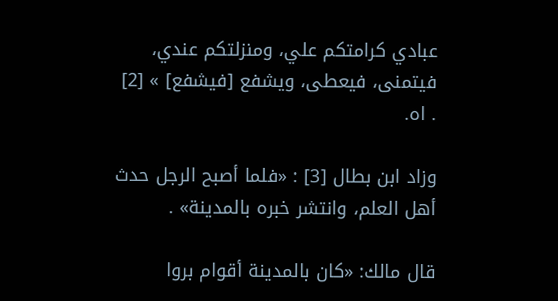عبادي كرامتكم علي، ومنزلتكم عندي، فيتمنى، فيعطى، ويشفع [فيشفع] » [2] . اه.

وزاد ابن بطال [3] : «فلما أصبح الرجل حدث أهل العلم، وانتشر خبره بالمدينة» .

قال مالك: «كان بالمدينة أقوام بروا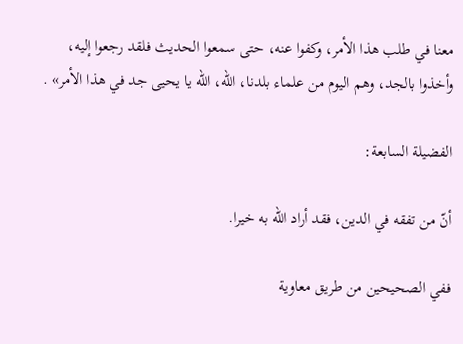معنا في طلب هذا الأمر، وكفوا عنه، حتى سمعوا الحديث فلقد رجعوا إليه، وأخذوا بالجد، وهم اليوم من علماء بلدنا، الله، الله يا يحيى جد في هذا الأمر» .

الفضيلة السابعة:

أنّ من تفقه في الدين، فقد أراد الله به خيرا.

ففي الصحيحين من طريق معاوية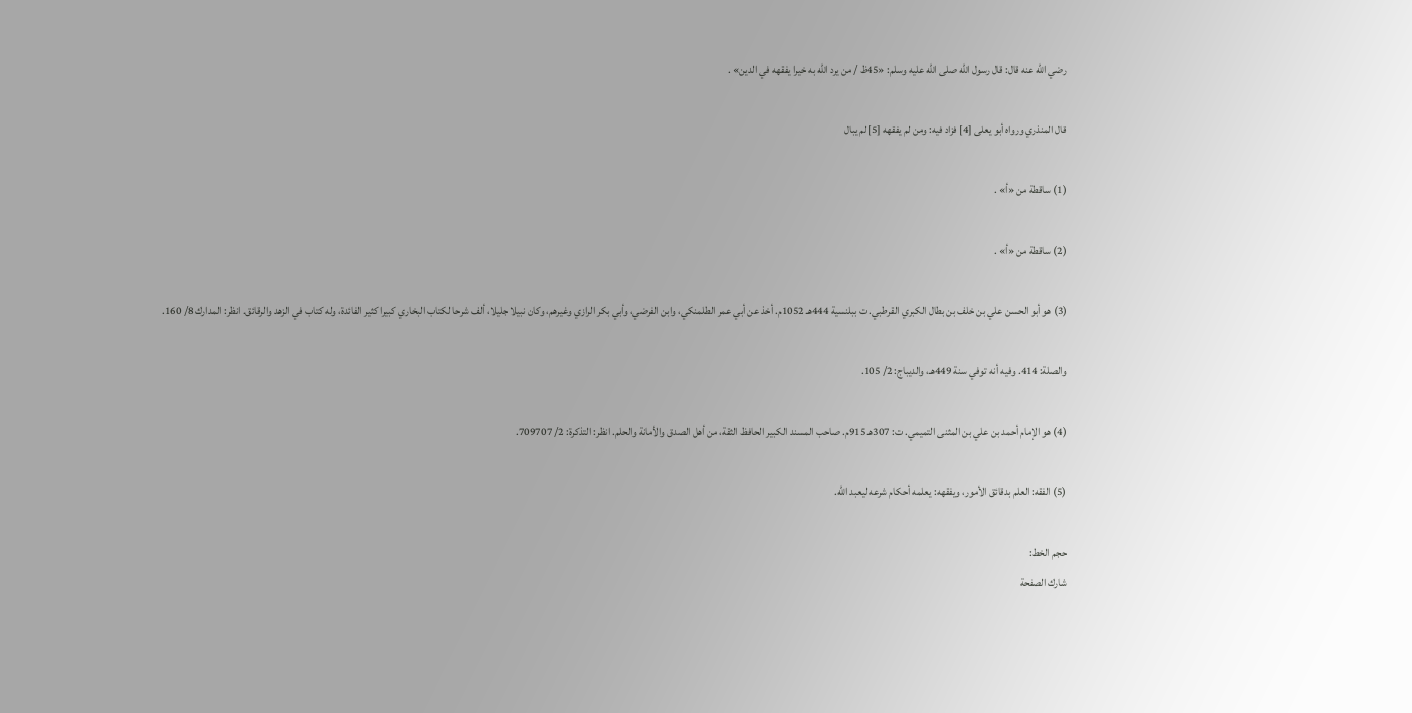رضي الله عنه قال: قال رسول الله صلى الله عليه وسلم: «45ظ / من يرد الله به خيرا يفقهه في الدين» .

قال المنذري ورواه أبو يعلى [4] فزاد فيه: ومن لم يفقهه [5] لم يبال

(1) ساقطة من «أ» .

(2) ساقطة من «أ» .

(3) هو أبو الحسن علي بن خلف بن بطال الكبري القرطبي. ت ببلنسية 444هـ 1052م. أخذ عن أبي عمر الطلمنكي، وابن الفرضي، وأبي بكر الرازي وغيرهم، وكان نبيلا جليلا، ألف شرحا لكتاب البخاري كبيرا كثير الفائدة، وله كتاب في الزهد والرقائق. انظر: المدارك 8/ 160.

والصلة: 414. وفيه أنه توفي سنة 449هـ، والديباج: 2/ 105.

(4) هو الإمام أحمد بن علي بن المثنى التميمي. ت: 307هـ 915م. صاحب المسند الكبير الحافظ الثقة، من أهل الصدق والأمانة والحلم. انظر: التذكرة: 2/ 709707.

(5) الفقه: العلم بدقائق الأمور، ويفقهه: يعلمه أحكام شرعه ليعبد الله.

حجم الخط:
شارك الصفحة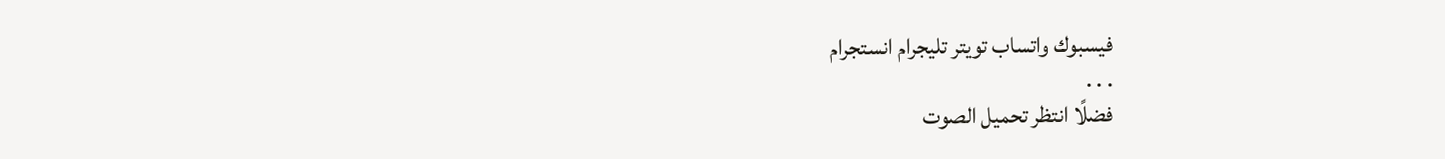فيسبوك واتساب تويتر تليجرام انستجرام
. . .
فضلًا انتظر تحميل الصوت